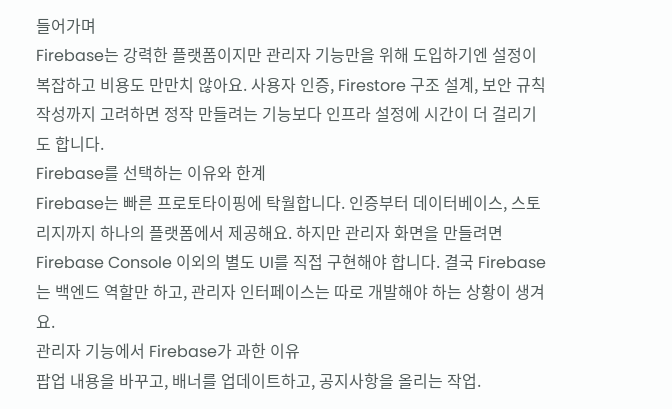들어가며
Firebase는 강력한 플랫폼이지만 관리자 기능만을 위해 도입하기엔 설정이 복잡하고 비용도 만만치 않아요. 사용자 인증, Firestore 구조 설계, 보안 규칙 작성까지 고려하면 정작 만들려는 기능보다 인프라 설정에 시간이 더 걸리기도 합니다.
Firebase를 선택하는 이유와 한계
Firebase는 빠른 프로토타이핑에 탁월합니다. 인증부터 데이터베이스, 스토리지까지 하나의 플랫폼에서 제공해요. 하지만 관리자 화면을 만들려면 Firebase Console 이외의 별도 UI를 직접 구현해야 합니다. 결국 Firebase는 백엔드 역할만 하고, 관리자 인터페이스는 따로 개발해야 하는 상황이 생겨요.
관리자 기능에서 Firebase가 과한 이유
팝업 내용을 바꾸고, 배너를 업데이트하고, 공지사항을 올리는 작업.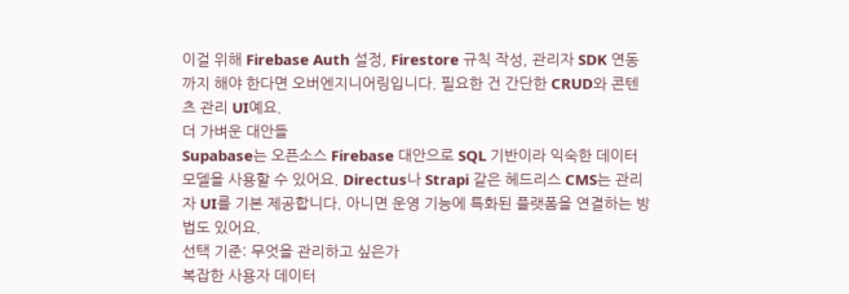이걸 위해 Firebase Auth 설정, Firestore 규칙 작성, 관리자 SDK 연동까지 해야 한다면 오버엔지니어링입니다. 필요한 건 간단한 CRUD와 콘텐츠 관리 UI예요.
더 가벼운 대안들
Supabase는 오픈소스 Firebase 대안으로 SQL 기반이라 익숙한 데이터 모델을 사용할 수 있어요. Directus나 Strapi 같은 헤드리스 CMS는 관리자 UI를 기본 제공합니다. 아니면 운영 기능에 특화된 플랫폼을 연결하는 방법도 있어요.
선택 기준: 무엇을 관리하고 싶은가
복잡한 사용자 데이터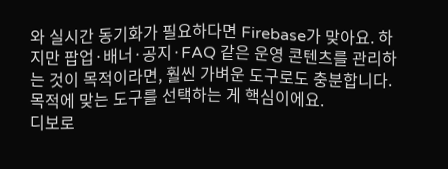와 실시간 동기화가 필요하다면 Firebase가 맞아요. 하지만 팝업·배너·공지·FAQ 같은 운영 콘텐츠를 관리하는 것이 목적이라면, 훨씬 가벼운 도구로도 충분합니다. 목적에 맞는 도구를 선택하는 게 핵심이에요.
디보로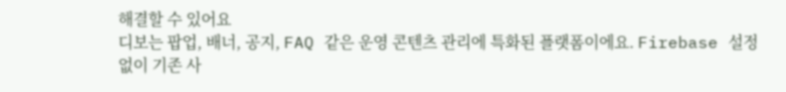해결할 수 있어요
디보는 팝업, 배너, 공지, FAQ 같은 운영 콘텐츠 관리에 특화된 플랫폼이에요. Firebase 설정 없이 기존 사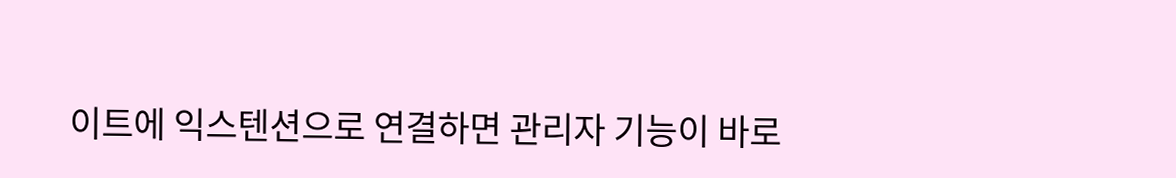이트에 익스텐션으로 연결하면 관리자 기능이 바로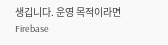생깁니다. 운영 목적이라면 Firebase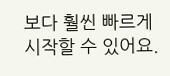보다 훨씬 빠르게 시작할 수 있어요.